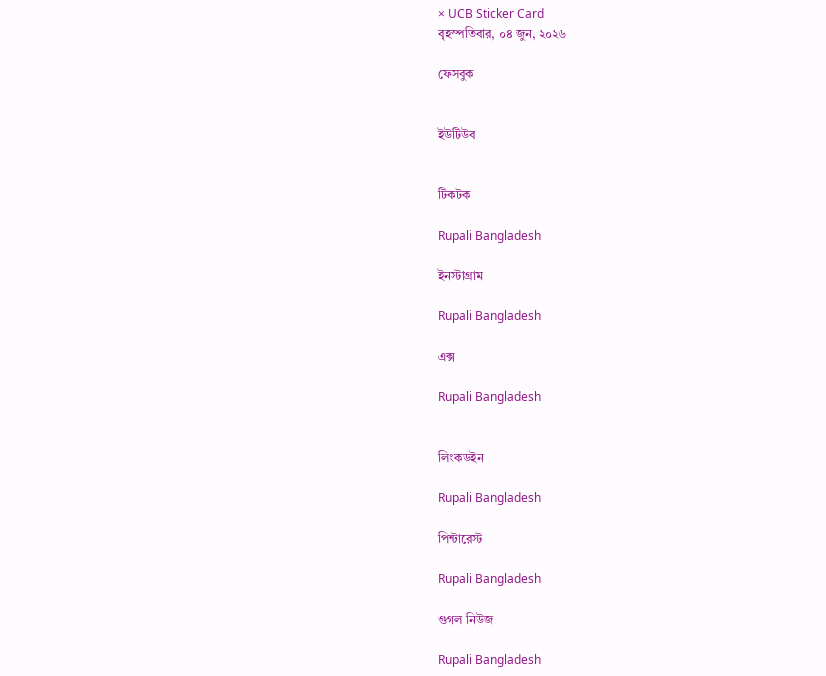× UCB Sticker Card
বৃহস্পতিবার, ০৪ জুন, ২০২৬

ফেসবুক


ইউটিউব


টিকটক

Rupali Bangladesh

ইনস্টাগ্রাম

Rupali Bangladesh

এক্স

Rupali Bangladesh


লিংকডইন

Rupali Bangladesh

পিন্টারেস্ট

Rupali Bangladesh

গুগল নিউজ

Rupali Bangladesh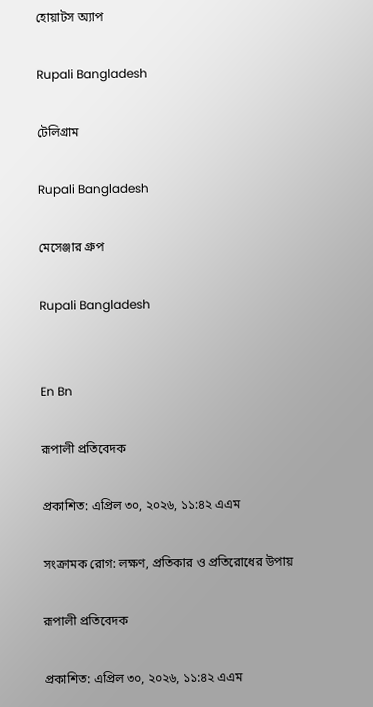হোয়াটস অ্যাপ

Rupali Bangladesh

টেলিগ্রাম

Rupali Bangladesh

মেসেঞ্জার গ্রুপ

Rupali Bangladesh


En Bn

রূপালী প্রতিবেদক

প্রকাশিত: এপ্রিল ৩০, ২০২৬, ১১:৪২ এএম

সংক্রামক রোগ: লক্ষণ, প্রতিকার ও প্রতিরোধের উপায়

রূপালী প্রতিবেদক

প্রকাশিত: এপ্রিল ৩০, ২০২৬, ১১:৪২ এএম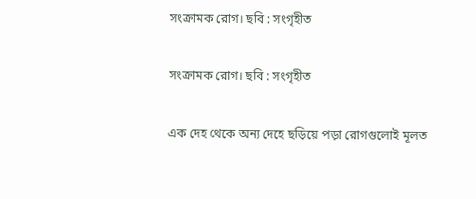সংক্রামক রোগ। ছবি : সংগৃহীত

সংক্রামক রোগ। ছবি : সংগৃহীত

এক দেহ থেকে অন্য দেহে ছড়িয়ে পড়া রোগগুলোই মূলত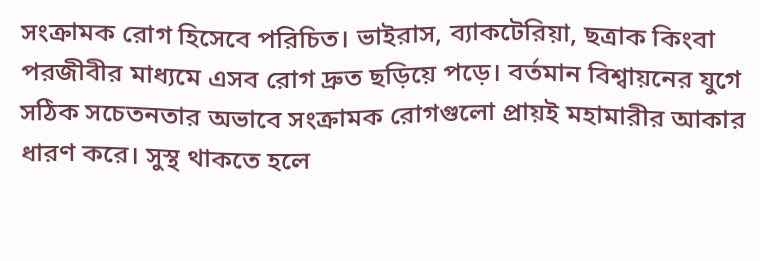সংক্রামক রোগ হিসেবে পরিচিত। ভাইরাস, ব্যাকটেরিয়া, ছত্রাক কিংবা পরজীবীর মাধ্যমে এসব রোগ দ্রুত ছড়িয়ে পড়ে। বর্তমান বিশ্বায়নের যুগে সঠিক সচেতনতার অভাবে সংক্রামক রোগগুলো প্রায়ই মহামারীর আকার ধারণ করে। সুস্থ থাকতে হলে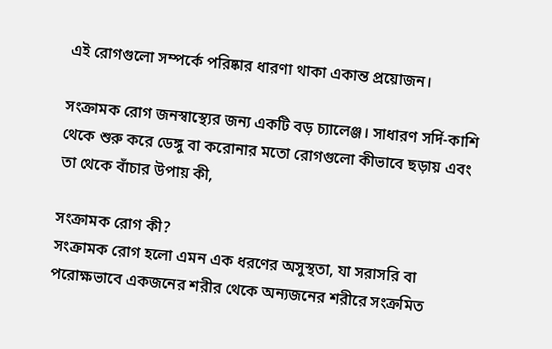এই রোগগুলো সম্পর্কে পরিষ্কার ধারণা থাকা একান্ত প্রয়োজন।

সংক্রামক রোগ জনস্বাস্থ্যের জন্য একটি বড় চ্যালেঞ্জ। সাধারণ সর্দি-কাশি থেকে শুরু করে ডেঙ্গু বা করোনার মতো রোগগুলো কীভাবে ছড়ায় এবং তা থেকে বাঁচার উপায় কী,

সংক্রামক রোগ কী?
সংক্রামক রোগ হলো এমন এক ধরণের অসুস্থতা, যা সরাসরি বা পরোক্ষভাবে একজনের শরীর থেকে অন্যজনের শরীরে সংক্রমিত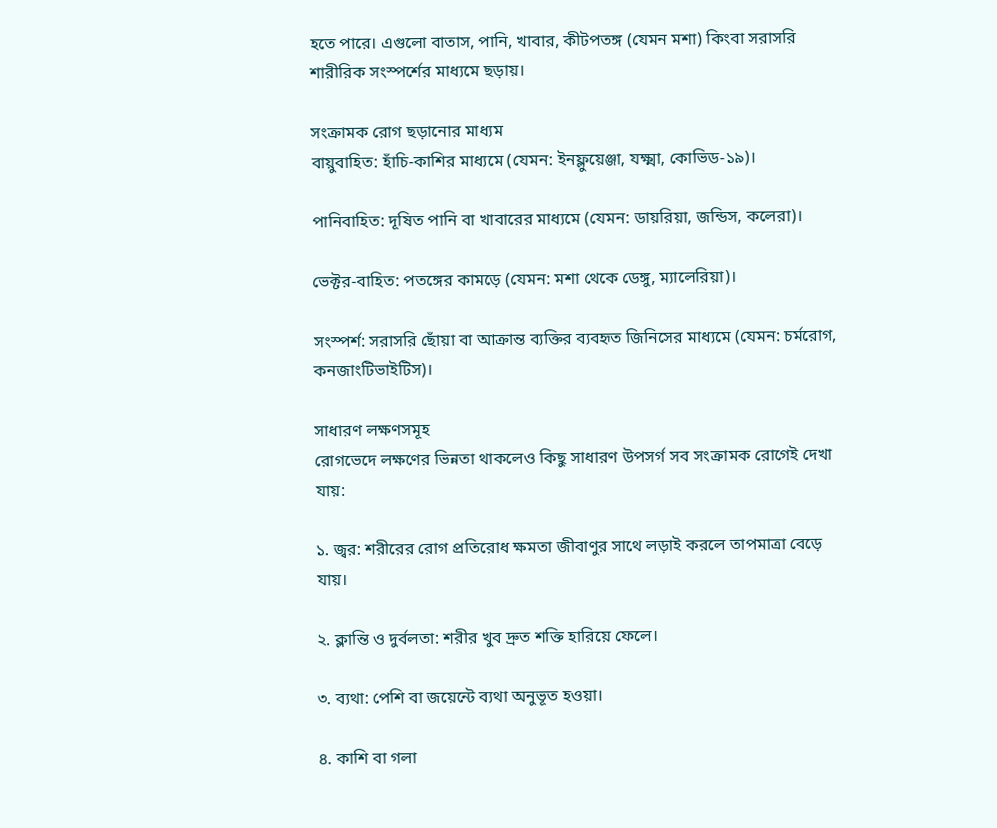হতে পারে। এগুলো বাতাস, পানি, খাবার, কীটপতঙ্গ (যেমন মশা) কিংবা সরাসরি শারীরিক সংস্পর্শের মাধ্যমে ছড়ায়।

সংক্রামক রোগ ছড়ানোর মাধ্যম
বায়ুবাহিত: হাঁচি-কাশির মাধ্যমে (যেমন: ইনফ্লুয়েঞ্জা, যক্ষ্মা, কোভিড-১৯)।

পানিবাহিত: দূষিত পানি বা খাবারের মাধ্যমে (যেমন: ডায়রিয়া, জন্ডিস, কলেরা)।

ভেক্টর-বাহিত: পতঙ্গের কামড়ে (যেমন: মশা থেকে ডেঙ্গু, ম্যালেরিয়া)।

সংস্পর্শ: সরাসরি ছোঁয়া বা আক্রান্ত ব্যক্তির ব্যবহৃত জিনিসের মাধ্যমে (যেমন: চর্মরোগ, কনজাংটিভাইটিস)।

সাধারণ লক্ষণসমূহ
রোগভেদে লক্ষণের ভিন্নতা থাকলেও কিছু সাধারণ উপসর্গ সব সংক্রামক রোগেই দেখা যায়:

১. জ্বর: শরীরের রোগ প্রতিরোধ ক্ষমতা জীবাণুর সাথে লড়াই করলে তাপমাত্রা বেড়ে যায়।

২. ক্লান্তি ও দুর্বলতা: শরীর খুব দ্রুত শক্তি হারিয়ে ফেলে।

৩. ব্যথা: পেশি বা জয়েন্টে ব্যথা অনুভূত হওয়া।

৪. কাশি বা গলা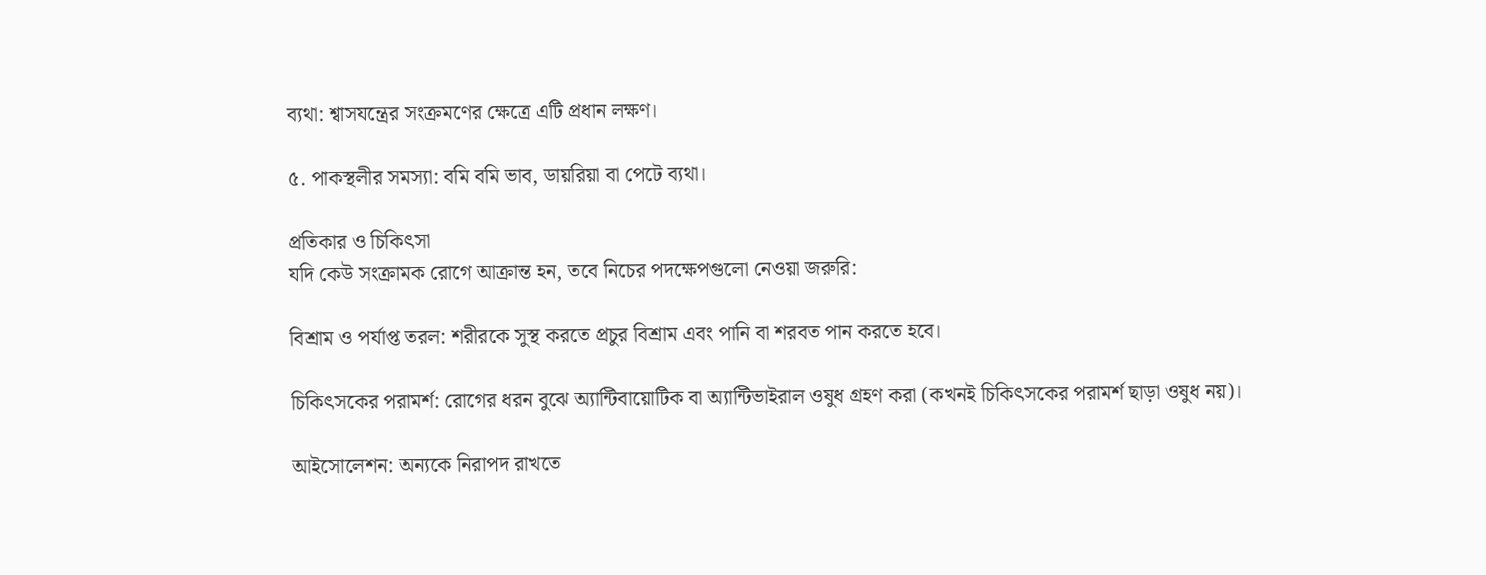ব্যথা: শ্বাসযন্ত্রের সংক্রমণের ক্ষেত্রে এটি প্রধান লক্ষণ।

৫. পাকস্থলীর সমস্যা: বমি বমি ভাব, ডায়রিয়া বা পেটে ব্যথা।

প্রতিকার ও চিকিৎসা
যদি কেউ সংক্রামক রোগে আক্রান্ত হন, তবে নিচের পদক্ষেপগুলো নেওয়া জরুরি:

বিশ্রাম ও পর্যাপ্ত তরল: শরীরকে সুস্থ করতে প্রচুর বিশ্রাম এবং পানি বা শরবত পান করতে হবে।

চিকিৎসকের পরামর্শ: রোগের ধরন বুঝে অ্যান্টিবায়োটিক বা অ্যান্টিভাইরাল ওষুধ গ্রহণ করা (কখনই চিকিৎসকের পরামর্শ ছাড়া ওষুধ নয়)।

আইসোলেশন: অন্যকে নিরাপদ রাখতে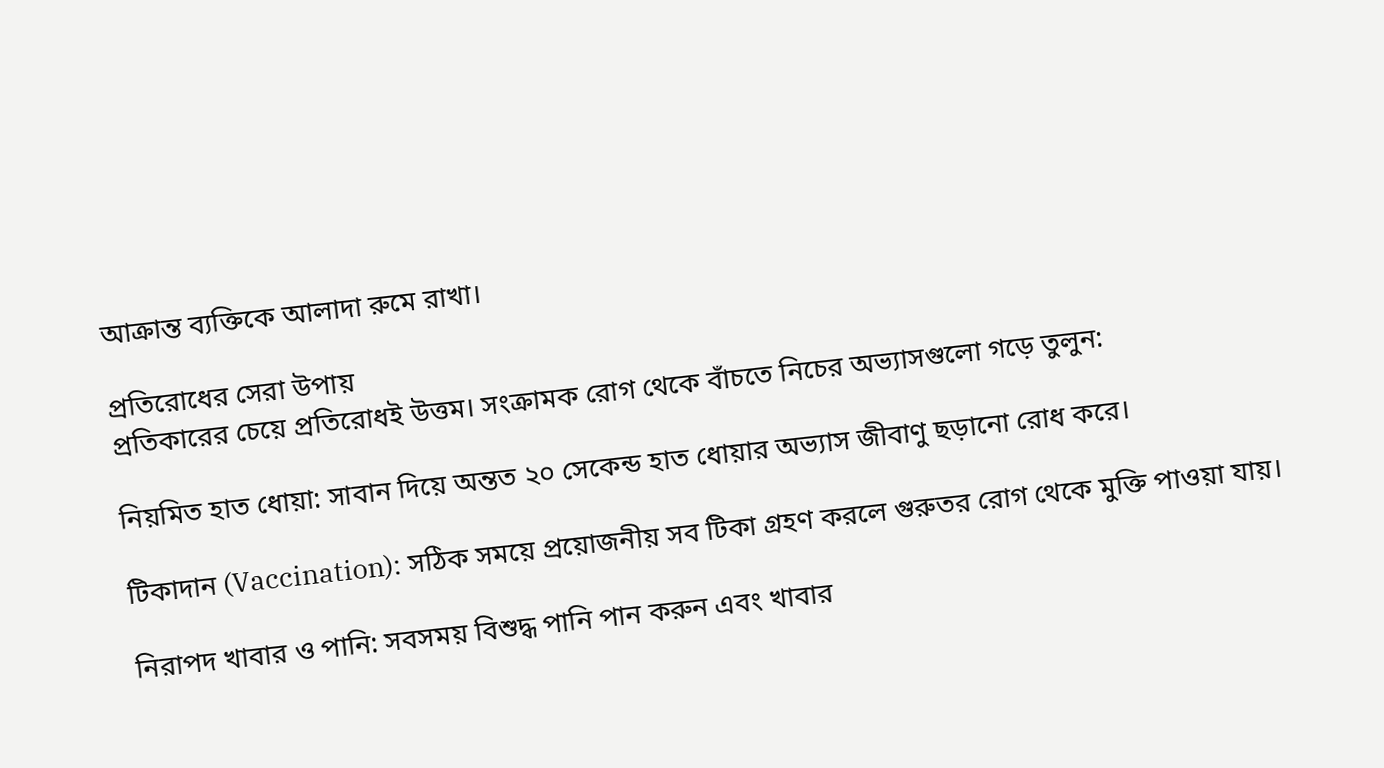আক্রান্ত ব্যক্তিকে আলাদা রুমে রাখা।

প্রতিরোধের সেরা উপায়
প্রতিকারের চেয়ে প্রতিরোধই উত্তম। সংক্রামক রোগ থেকে বাঁচতে নিচের অভ্যাসগুলো গড়ে তুলুন:

নিয়মিত হাত ধোয়া: সাবান দিয়ে অন্তত ২০ সেকেন্ড হাত ধোয়ার অভ্যাস জীবাণু ছড়ানো রোধ করে।

টিকাদান (Vaccination): সঠিক সময়ে প্রয়োজনীয় সব টিকা গ্রহণ করলে গুরুতর রোগ থেকে মুক্তি পাওয়া যায়।

নিরাপদ খাবার ও পানি: সবসময় বিশুদ্ধ পানি পান করুন এবং খাবার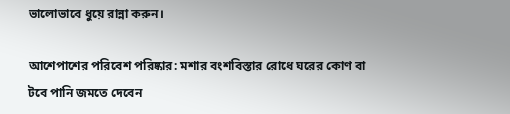ভালোভাবে ধুয়ে রান্না করুন।

আশেপাশের পরিবেশ পরিষ্কার: মশার বংশবিস্তার রোধে ঘরের কোণ বা টবে পানি জমতে দেবেন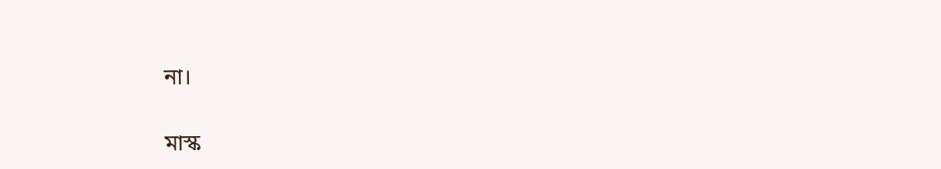না।

মাস্ক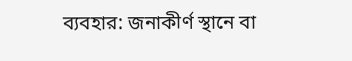ব্যবহার: জনাকীর্ণ স্থানে বা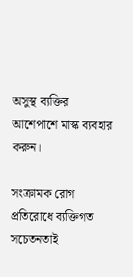অসুস্থ ব্যক্তির আশেপাশে মাস্ক ব্যবহার করুন।

সংক্রামক রোগ প্রতিরোধে ব্যক্তিগত সচেতনতাই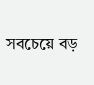সবচেয়ে বড়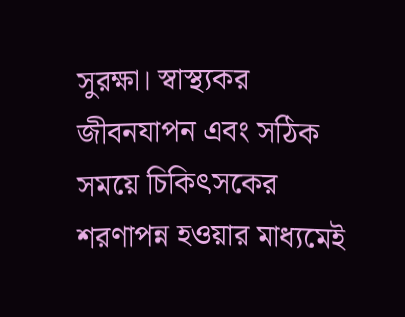সুরক্ষা। স্বাস্থ্যকর জীবনযাপন এবং সঠিক সময়ে চিকিৎসকের শরণাপন্ন হওয়ার মাধ্যমেই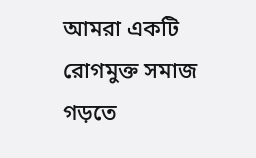আমরা একটি রোগমুক্ত সমাজ গড়তে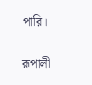পারি।

রূপালী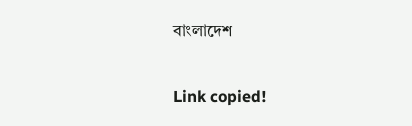বাংলাদেশ

Link copied!